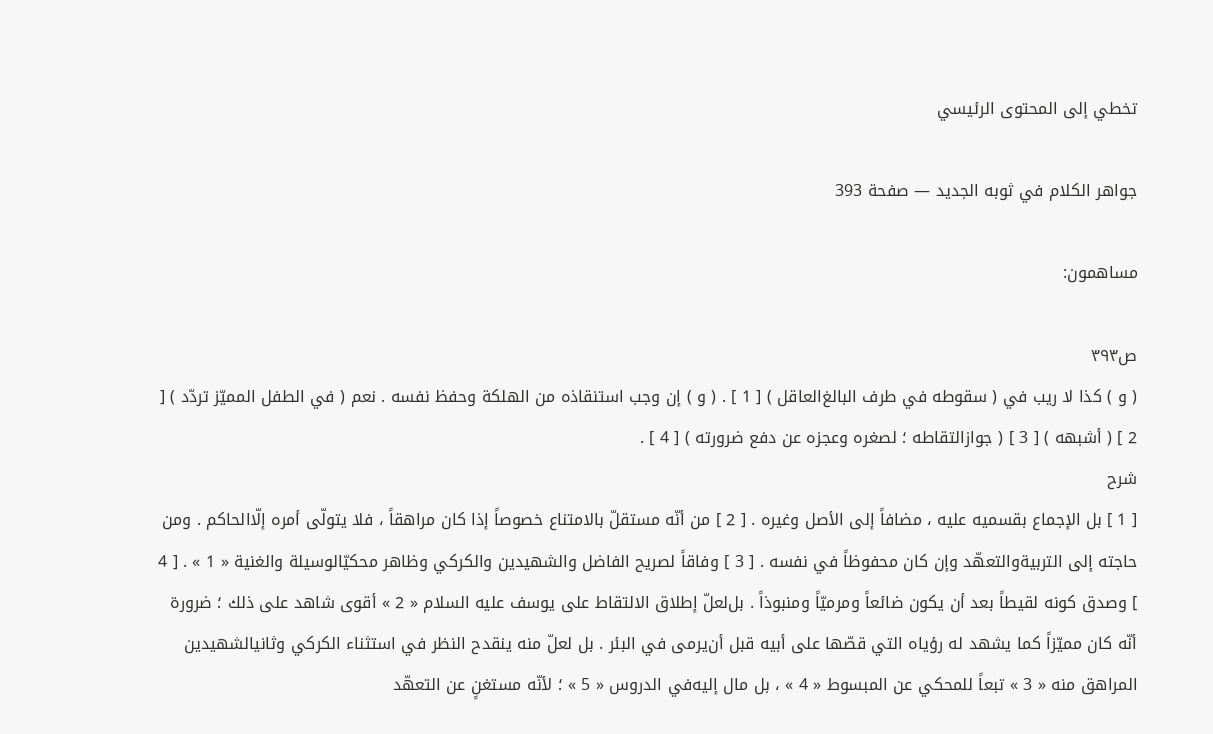تخطي إلى المحتوى الرئيسي

جواهر الكلام في ثوبه الجديد — صفحة 393

مساهمون:

ص٣٩٣
( و ) كذا لا ريب في ( سقوطه في طرف البالغ‌العاقل ) [ 1 ] . ( و ) إن وجب استنقاذه من الهلكة وحفظ نفسه . نعم ( في الطفل المميّز تردّد ) [ 2 ] ( أشبهه ) [ 3 ] ( جوازالتقاطه ؛ لصغره وعجزه عن دفع ضرورته ) [ 4 ] .
شرح
[ 1 ] بل الإجماع بقسميه عليه ، مضافاً إلى الأصل وغيره . [ 2 ] من أنّه مستقلّ بالامتناع خصوصاً إذا كان مراهقاً ، فلا يتولّى أمره إلّاالحاكم . ومن حاجته إلى التربيةوالتعهّد وإن كان محفوظاً في نفسه . [ 3 ] وفاقاً لصريح الفاضل والشهيدين والكركي وظاهر محكيّالوسيلة والغنية « 1 » . [ 4 ] وصدق كونه لقيطاً بعد أن يكون ضائعاً ومرميّاً ومنبوذاً . بل‌لعلّ إطلاق الالتقاط على يوسف عليه السلام « 2 » أقوى شاهد على ذلك ؛ ضرورة أنّه كان مميّزاً كما يشهد له رؤياه التي قصّها على أبيه قبل أن‌يرمى في البئر . بل لعلّ منه ينقدح النظر في استثناء الكركي وثانيالشهيدين المراهق منه « 3 » تبعاً للمحكي عن المبسوط « 4 » ، بل مال إليه‌في الدروس « 5 » ؛ لأنّه مستغنٍ عن التعهّد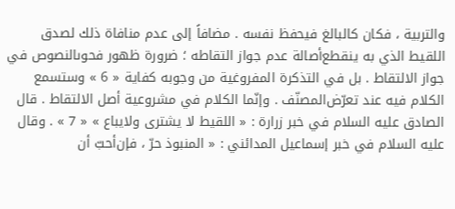والتربية ، فكان كالبالغ فيحفظ نفسه . مضافاً إلى عدم منافاة ذلك لصدق اللقيط الذي به ينقطع‌أصالة عدم جواز التقاطه ؛ ضرورة ظهور فحوىالنصوص في جواز الالتقاط . بل في التذكرة المفروغية من وجوبه كفاية « 6 » وستسمع الكلام فيه عند تعرّض‌المصنّف . وإنّما الكلام في مشروعية أصل الالتقاط . قال الصادق عليه السلام في خبر زرارة : « اللقيط لا يشترى ولايباع » « 7 » . وقال عليه السلام في خبر إسماعيل المدائني : « المنبوذ حرّ ، فإن‌أحبّ أن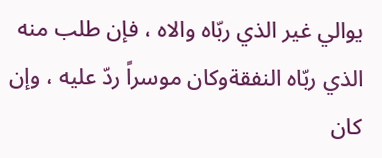يوالي غير الذي ربّاه والاه ، فإن طلب منه الذي ربّاه النفقةوكان موسراً ردّ عليه ، وإن كان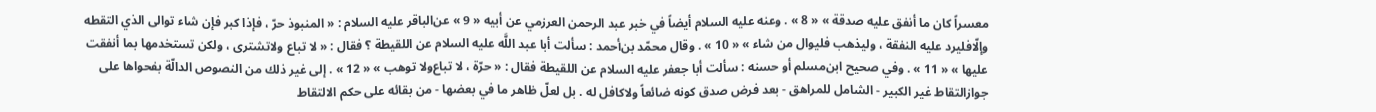معسراً كان ما أنفق عليه صدقة » « 8 » . وعنه عليه السلام أيضاً في خبر عبد الرحمن العرزمي عن أبيه « 9 » عن‌الباقر عليه السلام : « المنبوذ حرّ ، فإذا كبر فإن شاء توالى الذي التقطه وإلّافليرد عليه النفقة ، وليذهب فليوال من شاء » « 10 » . وقال محمّد بن‌أحمد : سألت أبا عبد اللَّه عليه السلام عن اللقيطة ؟ فقال : « لا تباع ولاتشترى ، ولكن تستخدمها بما أنفقت عليها » « 11 » . وفي صحيح ابن‌مسلم أو حسنه : سألت أبا جعفر عليه السلام عن اللقيطة فقال : « حرّة ، لا تباع‌ولا توهب » « 12 » . إلى غير ذلك من النصوص الدالّة بفحواها على جوازالتقاط غير الكبير - الشامل للمراهق - بعد فرض صدق كونه ضائعاً ولاكافل له . بل لعلّ ظاهر ما في بعضها - من بقائه على حكم الالتقاط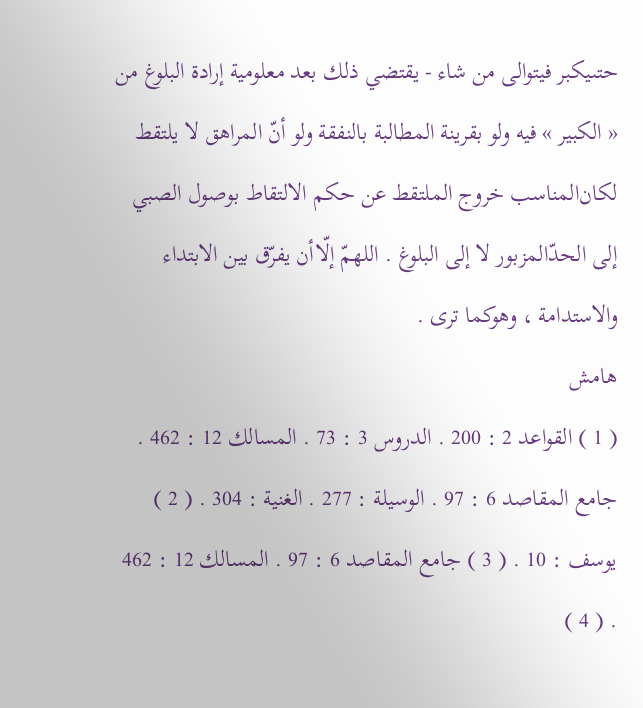حتىيكبر فيتوالى من شاء - يقتضي ذلك بعد معلومية إرادة البلوغ من « الكبير » فيه ولو بقرينة المطالبة بالنفقة ولو أنّ المراهق لا يلتقط لكان‌المناسب خروج الملتقط عن حكم الالتقاط بوصول الصبي إلى الحدّالمزبور لا إلى البلوغ . اللهمّ إلّاأن يفرّق بين الابتداء والاستدامة ، وهوكما ترى .
هامش
( 1 ) القواعد 2 : 200 . الدروس 3 : 73 . المسالك 12 : 462 . جامع المقاصد 6 : 97 . الوسيلة : 277 . الغنية : 304 . ( 2 ) يوسف : 10 . ( 3 ) جامع المقاصد 6 : 97 . المسالك 12 : 462 . ( 4 )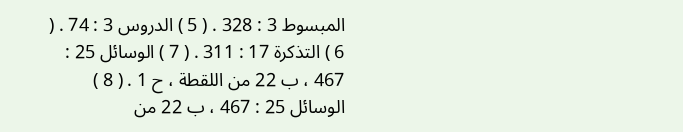المبسوط 3 : 328 . ( 5 ) الدروس 3 : 74 . ( 6 ) التذكرة 17 : 311 . ( 7 ) الوسائل 25 : 467 ، ب 22 من اللقطة ، ح 1 . ( 8 ) الوسائل 25 : 467 ، ب 22 من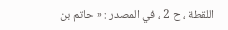اللقطة ، ح 2 ، في المصدر : « حاتم بن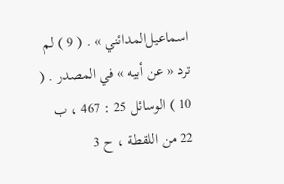اسماعيل‌المدائني » . ( 9 ) لم ترد « عن أبيه » في المصدر . ( 10 ) الوسائل 25 : 467 ، ب 22 من اللقطة ، ح 3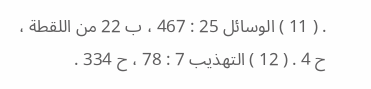. ( 11 ) الوسائل 25 : 467 ، ب 22 من اللقطة ، ح 4 . ( 12 ) التهذيب 7 : 78 ، ح 334 .